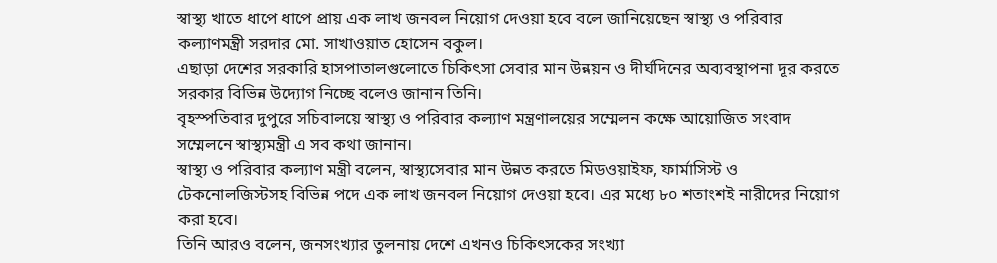স্বাস্থ্য খাতে ধাপে ধাপে প্রায় এক লাখ জনবল নিয়োগ দেওয়া হবে বলে জানিয়েছেন স্বাস্থ্য ও পরিবার কল্যাণমন্ত্রী সরদার মো. সাখাওয়াত হোসেন বকুল।
এছাড়া দেশের সরকারি হাসপাতালগুলোতে চিকিৎসা সেবার মান উন্নয়ন ও দীর্ঘদিনের অব্যবস্থাপনা দূর করতে সরকার বিভিন্ন উদ্যোগ নিচ্ছে বলেও জানান তিনি।
বৃহস্পতিবার দুপুরে সচিবালয়ে স্বাস্থ্য ও পরিবার কল্যাণ মন্ত্রণালয়ের সম্মেলন কক্ষে আয়োজিত সংবাদ সম্মেলনে স্বাস্থ্যমন্ত্রী এ সব কথা জানান।
স্বাস্থ্য ও পরিবার কল্যাণ মন্ত্রী বলেন, স্বাস্থ্যসেবার মান উন্নত করতে মিডওয়াইফ, ফার্মাসিস্ট ও টেকনোলজিস্টসহ বিভিন্ন পদে এক লাখ জনবল নিয়োগ দেওয়া হবে। এর মধ্যে ৮০ শতাংশই নারীদের নিয়োগ করা হবে।
তিনি আরও বলেন, জনসংখ্যার তুলনায় দেশে এখনও চিকিৎসকের সংখ্যা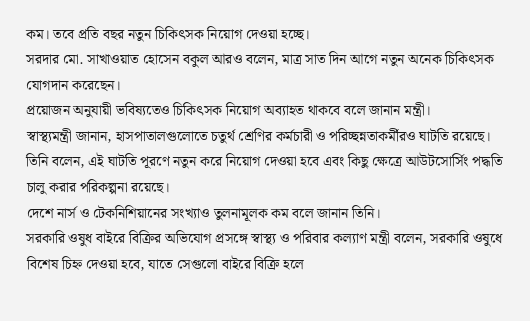কম। তবে প্রতি বছর নতুন চিকিৎসক নিয়োগ দেওয়া হচ্ছে।
সরদার মো. সাখাওয়াত হোসেন বকুল আরও বলেন, মাত্র সাত দিন আগে নতুন অনেক চিকিৎসক যোগদান করেছেন।
প্রয়োজন অনুযায়ী ভবিষ্যতেও চিকিৎসক নিয়োগ অব্যাহত থাকবে বলে জানান মন্ত্রী।
স্বাস্থ্যমন্ত্রী জানান, হাসপাতালগুলোতে চতুর্থ শ্রেণির কর্মচারী ও পরিচ্ছন্নতাকর্মীরও ঘাটতি রয়েছে।
তিনি বলেন, এই ঘাটতি পূরণে নতুন করে নিয়োগ দেওয়া হবে এবং কিছু ক্ষেত্রে আউটসোর্সিং পদ্ধতি চালু করার পরিকল্পনা রয়েছে।
দেশে নার্স ও টেকনিশিয়ানের সংখ্যাও তুলনামূলক কম বলে জানান তিনি।
সরকারি ওষুধ বাইরে বিক্রির অভিযোগ প্রসঙ্গে স্বাস্থ্য ও পরিবার কল্যাণ মন্ত্রী বলেন, সরকারি ওষুধে বিশেষ চিহ্ন দেওয়া হবে, যাতে সেগুলো বাইরে বিক্রি হলে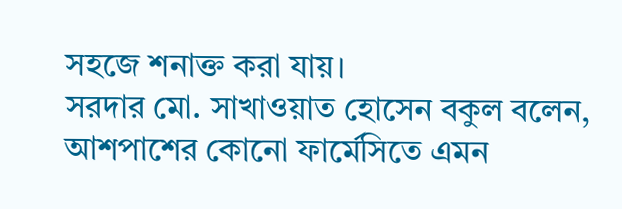সহজে শনাক্ত করা যায়।
সরদার মো. সাখাওয়াত হোসেন বকুল বলেন, আশপাশের কোনো ফার্মেসিতে এমন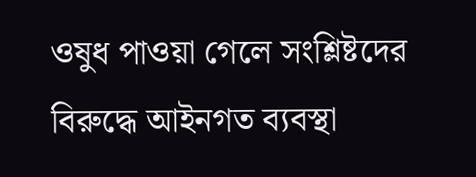ওষুধ পাওয়া গেলে সংশ্লিষ্টদের বিরুদ্ধে আইনগত ব্যবস্থা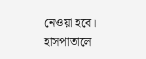নেওয়া হবে।
হাসপাতালে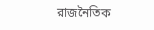রাজনৈতিক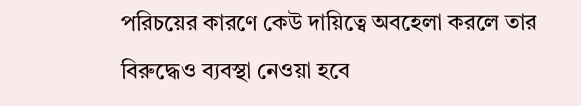পরিচয়ের কারণে কেউ দায়িত্বে অবহেলা করলে তার বিরুদ্ধেও ব্যবস্থা নেওয়া হবে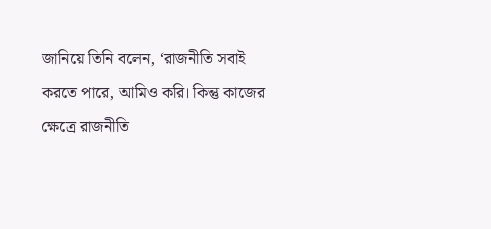জানিয়ে তিনি বলেন, ‘রাজনীতি সবাই করতে পারে, আমিও করি। কিন্তু কাজের ক্ষেত্রে রাজনীতি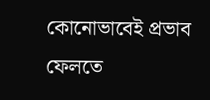কোনোভাবেই প্রভাব ফেলতে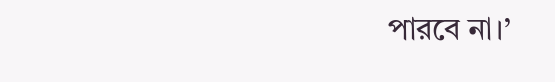পারবে না।’